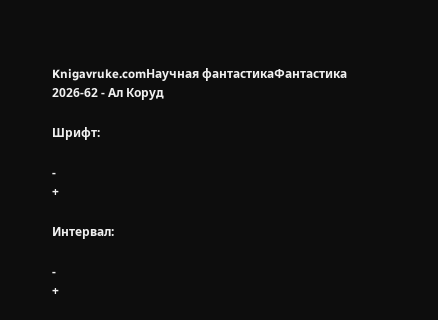Knigavruke.comНаучная фантастикаФантастика 2026-62 - Ал Коруд

Шрифт:

-
+

Интервал:

-
+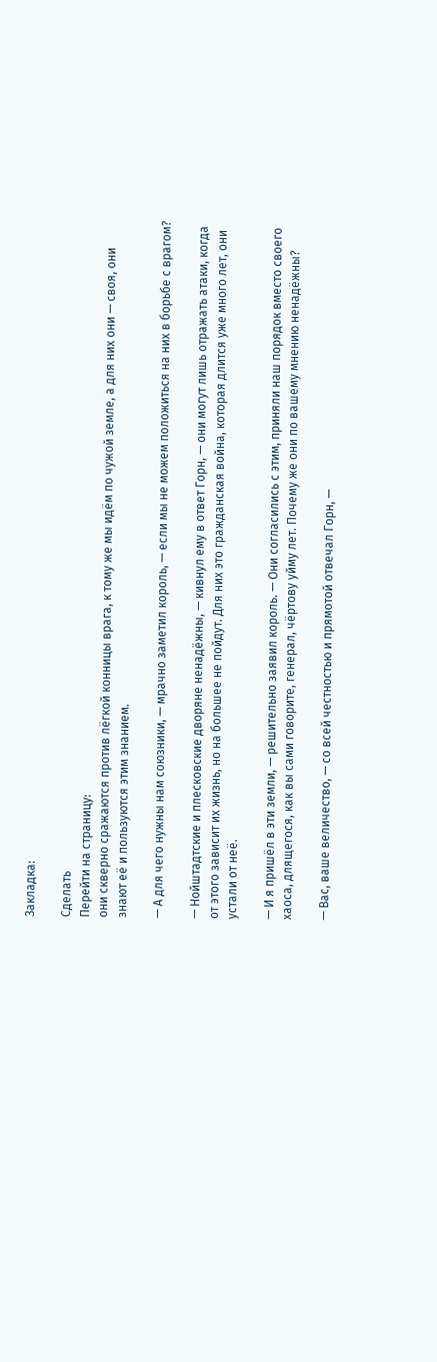Закладка:

Сделать
Перейти на страницу:
они скверно сражаются против лёгкой конницы врага, к тому же мы идём по чужой земле, а для них они — своя, они знают её и пользуются этим знанием.

— А для чего нужны нам союзники, — мрачно заметил король, — если мы не можем положиться на них в борьбе с врагом?

— Нойштадтские и плесковские дворяне ненадёжны, — кивнул ему в ответ Горн, — они могут лишь отражать атаки, когда от этого зависит их жизнь, но на большее не пойдут. Для них это гражданская война, которая длится уже много лет, они устали от неё.

— И я пришёл в эти земли, — решительно заявил король. — Они согласились с этим, приняли наш порядок вместо своего хаоса, длящегося, как вы сами говорите, генерал, чёртову уйму лет. Почему же они по вашему мнению ненадёжны?

— Вас, ваше величество, — со всей честностью и прямотой отвечал Горн, —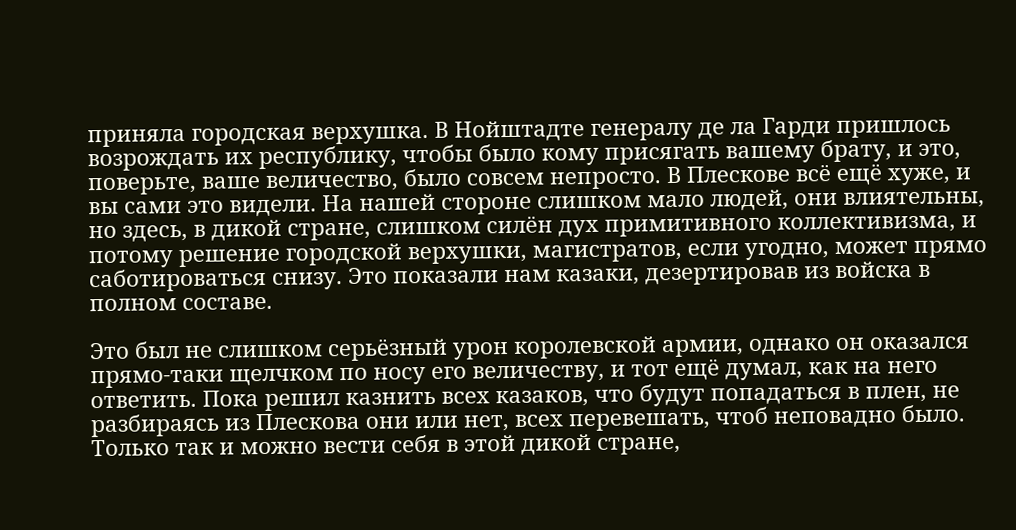приняла городская верхушка. В Нойштадте генералу де ла Гарди пришлось возрождать их республику, чтобы было кому присягать вашему брату, и это, поверьте, ваше величество, было совсем непросто. В Плескове всё ещё хуже, и вы сами это видели. На нашей стороне слишком мало людей, они влиятельны, но здесь, в дикой стране, слишком силён дух примитивного коллективизма, и потому решение городской верхушки, магистратов, если угодно, может прямо саботироваться снизу. Это показали нам казаки, дезертировав из войска в полном составе.

Это был не слишком серьёзный урон королевской армии, однако он оказался прямо-таки щелчком по носу его величеству, и тот ещё думал, как на него ответить. Пока решил казнить всех казаков, что будут попадаться в плен, не разбираясь из Плескова они или нет, всех перевешать, чтоб неповадно было. Только так и можно вести себя в этой дикой стране,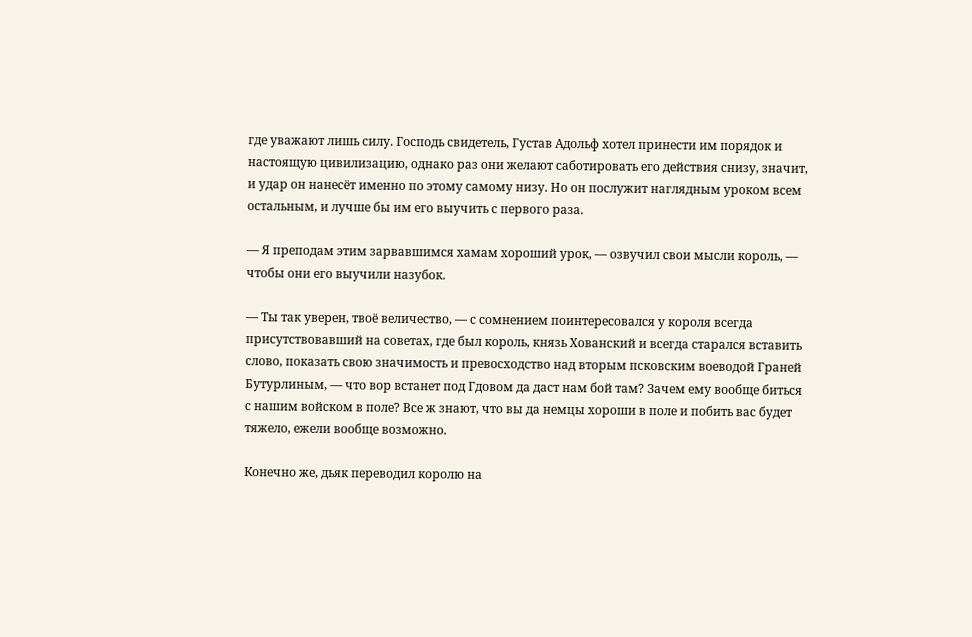где уважают лишь силу. Господь свидетель, Густав Адольф хотел принести им порядок и настоящую цивилизацию, однако раз они желают саботировать его действия снизу, значит, и удар он нанесёт именно по этому самому низу. Но он послужит наглядным уроком всем остальным, и лучше бы им его выучить с первого раза.

— Я преподам этим зарвавшимся хамам хороший урок, — озвучил свои мысли король, — чтобы они его выучили назубок.

— Ты так уверен, твоё величество, — с сомнением поинтересовался у короля всегда присутствовавший на советах, где был король, князь Хованский и всегда старался вставить слово, показать свою значимость и превосходство над вторым псковским воеводой Граней Бутурлиным, — что вор встанет под Гдовом да даст нам бой там? Зачем ему вообще биться с нашим войском в поле? Все ж знают, что вы да немцы хороши в поле и побить вас будет тяжело, ежели вообще возможно.

Конечно же, дьяк переводил королю на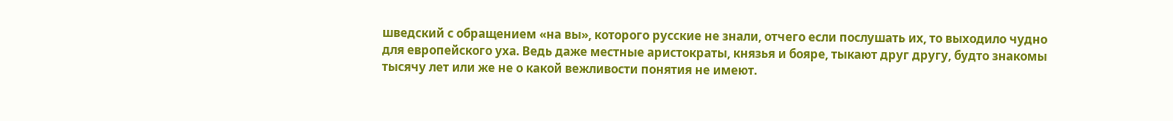шведский с обращением «на вы», которого русские не знали, отчего если послушать их, то выходило чудно для европейского уха. Ведь даже местные аристократы, князья и бояре, тыкают друг другу, будто знакомы тысячу лет или же не о какой вежливости понятия не имеют.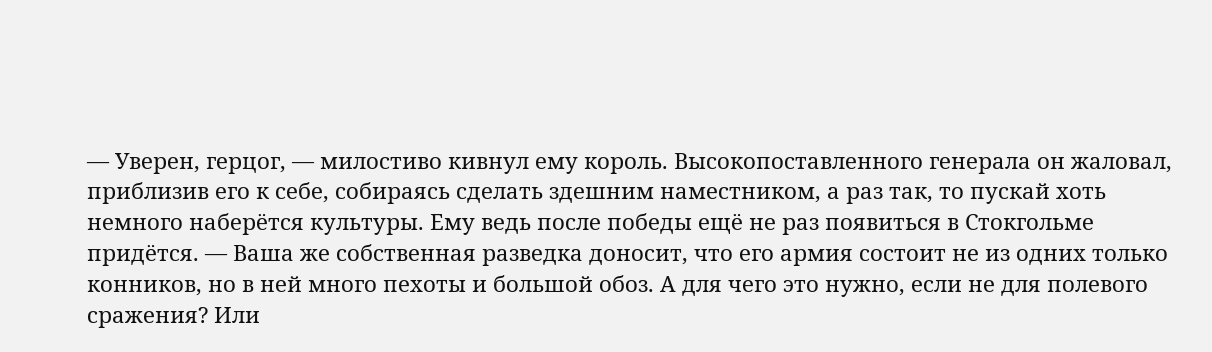— Уверен, герцог, — милостиво кивнул ему король. Высокопоставленного генерала он жаловал, приблизив его к себе, собираясь сделать здешним наместником, а раз так, то пускай хоть немного наберётся культуры. Ему ведь после победы ещё не раз появиться в Стокгольме придётся. — Ваша же собственная разведка доносит, что его армия состоит не из одних только конников, но в ней много пехоты и большой обоз. А для чего это нужно, если не для полевого сражения? Или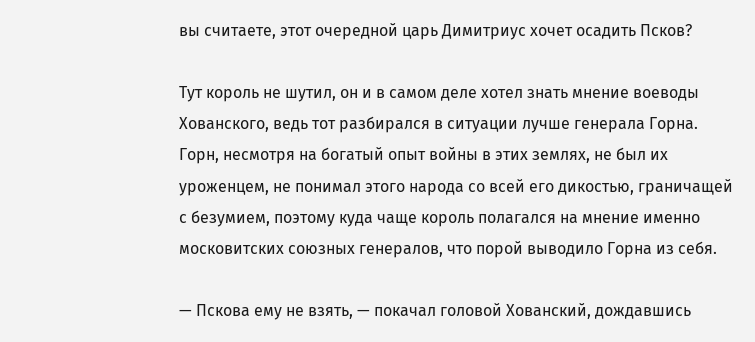вы считаете, этот очередной царь Димитриус хочет осадить Псков?

Тут король не шутил, он и в самом деле хотел знать мнение воеводы Хованского, ведь тот разбирался в ситуации лучше генерала Горна. Горн, несмотря на богатый опыт войны в этих землях, не был их уроженцем, не понимал этого народа со всей его дикостью, граничащей с безумием, поэтому куда чаще король полагался на мнение именно московитских союзных генералов, что порой выводило Горна из себя.

— Пскова ему не взять, — покачал головой Хованский, дождавшись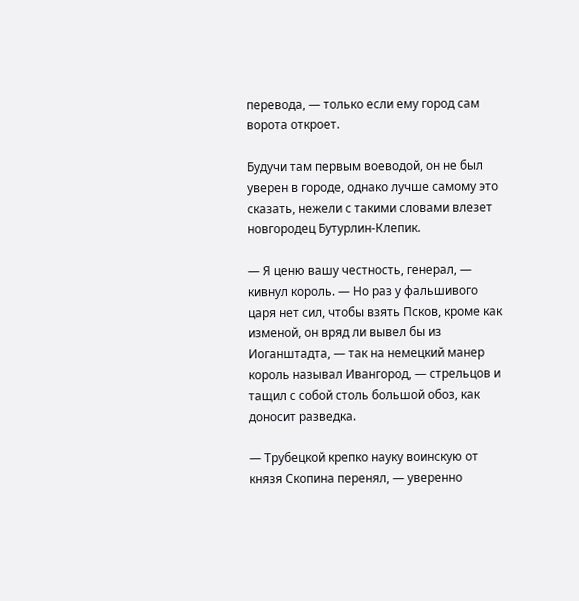перевода, — только если ему город сам ворота откроет.

Будучи там первым воеводой, он не был уверен в городе, однако лучше самому это сказать, нежели с такими словами влезет новгородец Бутурлин-Клепик.

— Я ценю вашу честность, генерал, — кивнул король. — Но раз у фальшивого царя нет сил, чтобы взять Псков, кроме как изменой, он вряд ли вывел бы из Иоганштадта, — так на немецкий манер король называл Ивангород, — стрельцов и тащил с собой столь большой обоз, как доносит разведка.

— Трубецкой крепко науку воинскую от князя Скопина перенял, — уверенно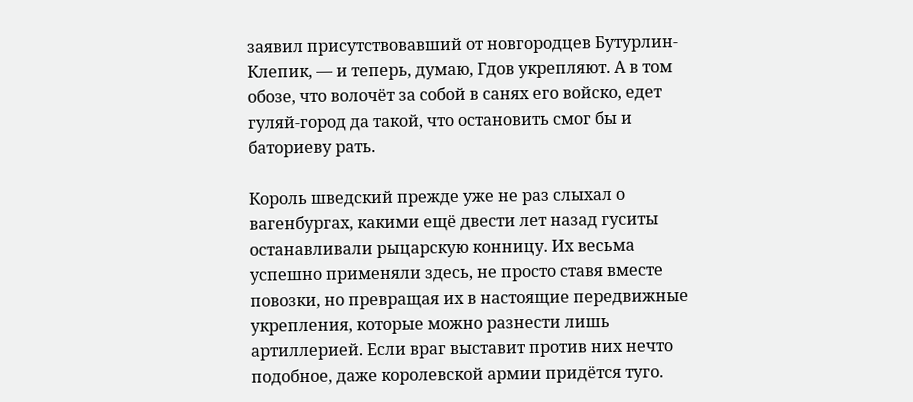заявил присутствовавший от новгородцев Бутурлин-Клепик, — и теперь, думаю, Гдов укрепляют. А в том обозе, что волочёт за собой в санях его войско, едет гуляй-город да такой, что остановить смог бы и баториеву рать.

Король шведский прежде уже не раз слыхал о вагенбургах, какими ещё двести лет назад гуситы останавливали рыцарскую конницу. Их весьма успешно применяли здесь, не просто ставя вместе повозки, но превращая их в настоящие передвижные укрепления, которые можно разнести лишь артиллерией. Если враг выставит против них нечто подобное, даже королевской армии придётся туго.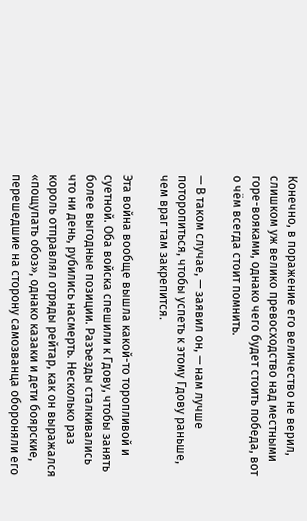Конечно, в поражение его величество не верил, слишком уж велико превосходство над местными горе-вояками, однако чего будет стоить победа, вот о чём всегда стоит помнить.

— В таком случае, — заявил он, — нам лучше поторопиться, чтобы успеть к этому Гдову раньше, чем враг там закрепится.

Эта война вообще вышла какой-то торопливой и суетной. Оба войска спешили к Гдову, чтобы занять более выгодные позиции. Разъезды сталкивались что ни день, рубились насмерть. Несколько раз король отправлял отряды рейтар, как он выражался «пощупать обоз», однако казаки и дети боярские, перешедшие на сторону самозванца обороняли его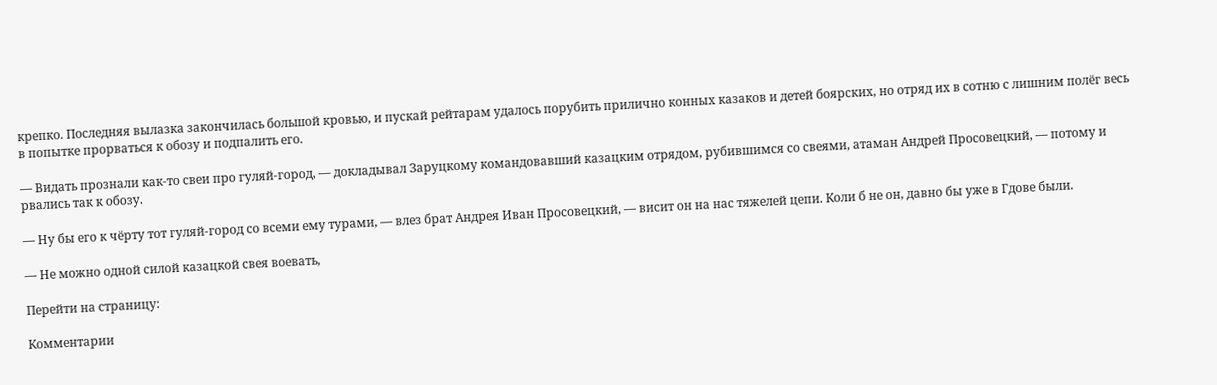крепко. Последняя вылазка закончилась большой кровью, и пускай рейтарам удалось порубить прилично конных казаков и детей боярских, но отряд их в сотню с лишним полёг весь в попытке прорваться к обозу и подпалить его.

— Видать прознали как-то свеи про гуляй-город, — докладывал Заруцкому командовавший казацким отрядом, рубившимся со свеями, атаман Андрей Просовецкий, — потому и рвались так к обозу.

— Ну бы его к чёрту тот гуляй-город со всеми ему турами, — влез брат Андрея Иван Просовецкий, — висит он на нас тяжелей цепи. Коли б не он, давно бы уже в Гдове были.

— Не можно одной силой казацкой свея воевать,

Перейти на страницу:

Комментарии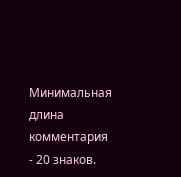Минимальная длина комментария - 20 знаков.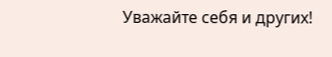Уважайте себя и других!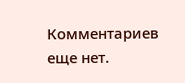Комментариев еще нет.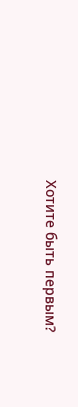Хотите быть первым?